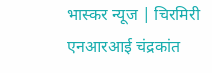भास्कर न्यूज | चिरमिरी एनआरआई चंद्रकांत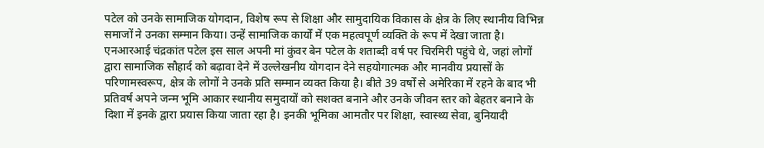पटेल को उनके सामाजिक योगदान, विशेष रूप से शिक्षा और सामुदायिक विकास के क्षेत्र के लिए स्थानीय विभिन्न समाजों ने उनका सम्मान किया। उन्हें सामाजिक कार्यों में एक महत्वपूर्ण व्यक्ति के रूप में देखा जाता है। एनआरआई चंद्रकांत पटेल इस साल अपनी मां कुंवर बेन पटेल के शताब्दी वर्ष पर चिरमिरी पहुंचे थे, जहां लोगों द्वारा सामाजिक सौहार्द को बढ़ावा देने में उल्लेखनीय योगदान देने सहयोगात्मक और मानवीय प्रयासों के परिणामस्वरूप, क्षेत्र के लोगों ने उनके प्रति सम्मान व्यक्त किया है। बीते 39 वर्षों से अमेरिका में रहने के बाद भी प्रतिवर्ष अपने जन्म भूमि आकार स्थानीय समुदायों को सशक्त बनाने और उनके जीवन स्तर को बेहतर बनाने के दिशा में इनके द्वारा प्रयास किया जाता रहा है। इनकी भूमिका आमतौर पर शिक्षा, स्वास्थ्य सेवा, बुनियादी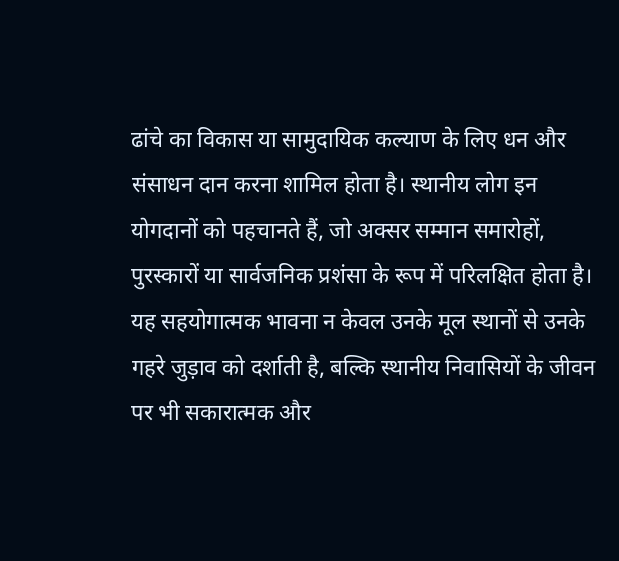ढांचे का विकास या सामुदायिक कल्याण के लिए धन और संसाधन दान करना शामिल होता है। स्थानीय लोग इन योगदानों को पहचानते हैं, जो अक्सर सम्मान समारोहों, पुरस्कारों या सार्वजनिक प्रशंसा के रूप में परिलक्षित होता है। यह सहयोगात्मक भावना न केवल उनके मूल स्थानों से उनके गहरे जुड़ाव को दर्शाती है, बल्कि स्थानीय निवासियों के जीवन पर भी सकारात्मक और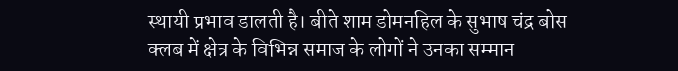स्थायी प्रभाव डालती है। बीते शाम डोमनहिल के सुभाष चंद्र बोस क्लब में क्षेत्र के विभिन्न समाज के लोगों ने उनका सम्मान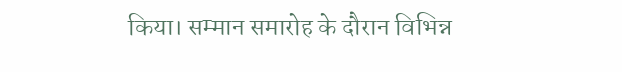किया। सम्मान समारोह के दौरान विभिन्न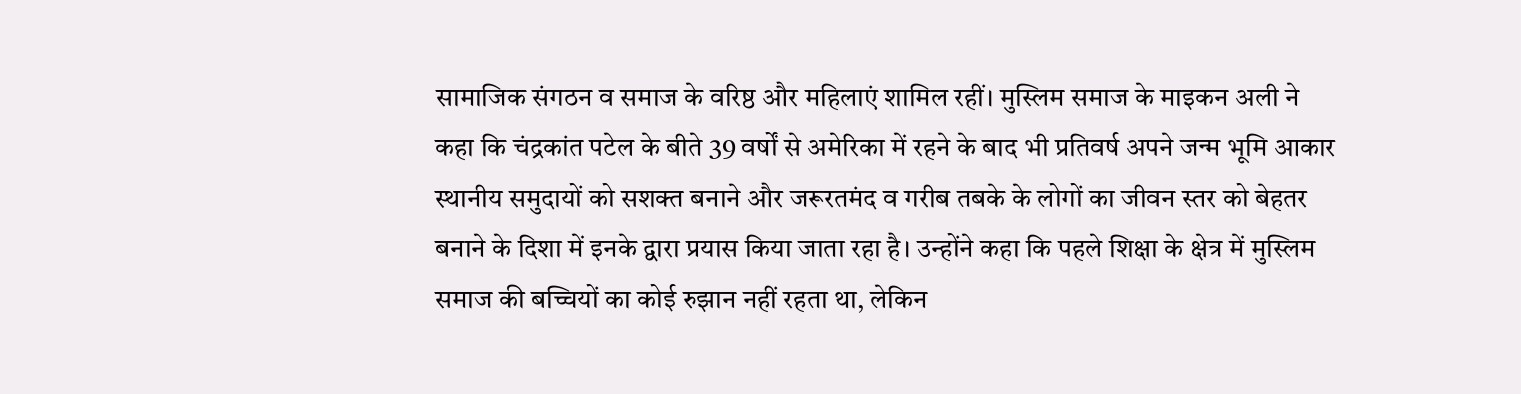सामाजिक संगठन व समाज के वरिष्ठ और महिलाएं शामिल रहीं। मुस्लिम समाज के माइकन अली ने कहा कि चंद्रकांत पटेल के बीते 39 वर्षों से अमेरिका में रहने के बाद भी प्रतिवर्ष अपने जन्म भूमि आकार स्थानीय समुदायों को सशक्त बनाने और जरूरतमंद व गरीब तबके के लोगों का जीवन स्तर को बेहतर बनाने के दिशा में इनके द्वारा प्रयास किया जाता रहा है। उन्होंने कहा कि पहले शिक्षा के क्षेत्र में मुस्लिम समाज की बच्चियों का कोई रुझान नहीं रहता था, लेकिन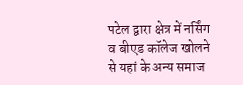पटेल द्वारा क्षेत्र में नर्सिंग व बीएड कॉलेज खोलने से यहां के अन्य समाज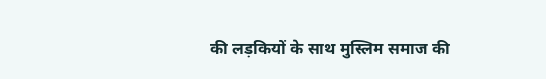की लड़कियों के साथ मुस्लिम समाज की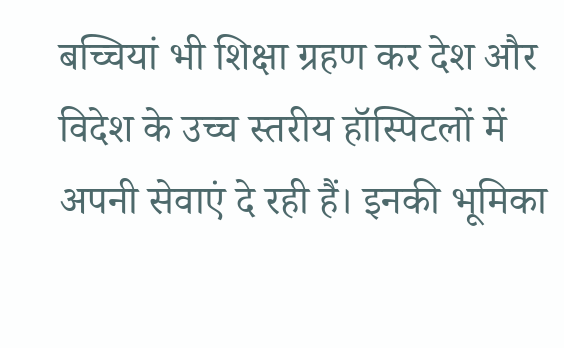बच्चियां भी शिक्षा ग्रहण कर देश और विदेश के उच्च स्तरीय हॉस्पिटलों में अपनी सेवाएं दे रही हैं। इनकी भूमिका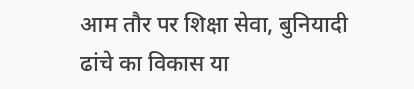आम तौर पर शिक्षा सेवा, बुनियादी ढांचे का विकास या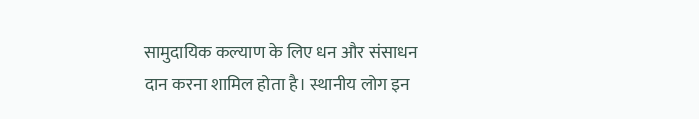सामुदायिक कल्याण के लिए धन और संसाधन दान करना शामिल होता है। स्थानीय लोग इन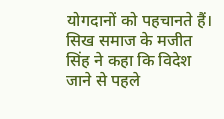योगदानों को पहचानते हैं। सिख समाज के मजीत सिंह ने कहा कि विदेश जाने से पहले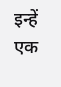इन्हें एक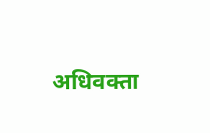अधिवक्ता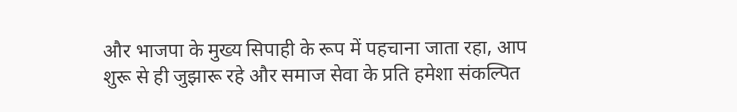और भाजपा के मुख्य सिपाही के रूप में पहचाना जाता रहा, आप शुरू से ही जुझारू रहे और समाज सेवा के प्रति हमेशा संकल्पित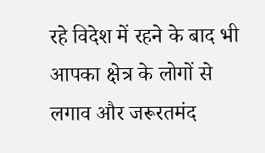रहे विदेश में रहने के बाद भी आपका क्षेत्र के लोगों से लगाव और जरूरतमंद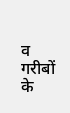व गरीबों के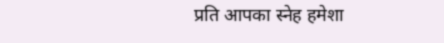प्रति आपका स्नेह हमेशा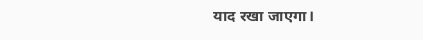याद रखा जाएगा।